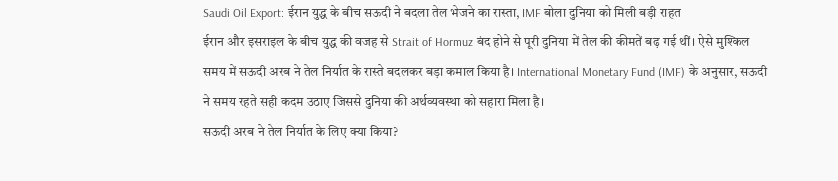Saudi Oil Export: ईरान युद्ध के बीच सऊदी ने बदला तेल भेजने का रास्ता, IMF बोला दुनिया को मिली बड़ी राहत
ईरान और इसराइल के बीच युद्ध की वजह से Strait of Hormuz बंद होने से पूरी दुनिया में तेल की कीमतें बढ़ गई थीं। ऐसे मुश्किल समय में सऊदी अरब ने तेल निर्यात के रास्ते बदलकर बड़ा कमाल किया है। International Monetary Fund (IMF) के अनुसार, सऊदी ने समय रहते सही कदम उठाए जिससे दुनिया की अर्थव्यवस्था को सहारा मिला है।
सऊदी अरब ने तेल निर्यात के लिए क्या किया?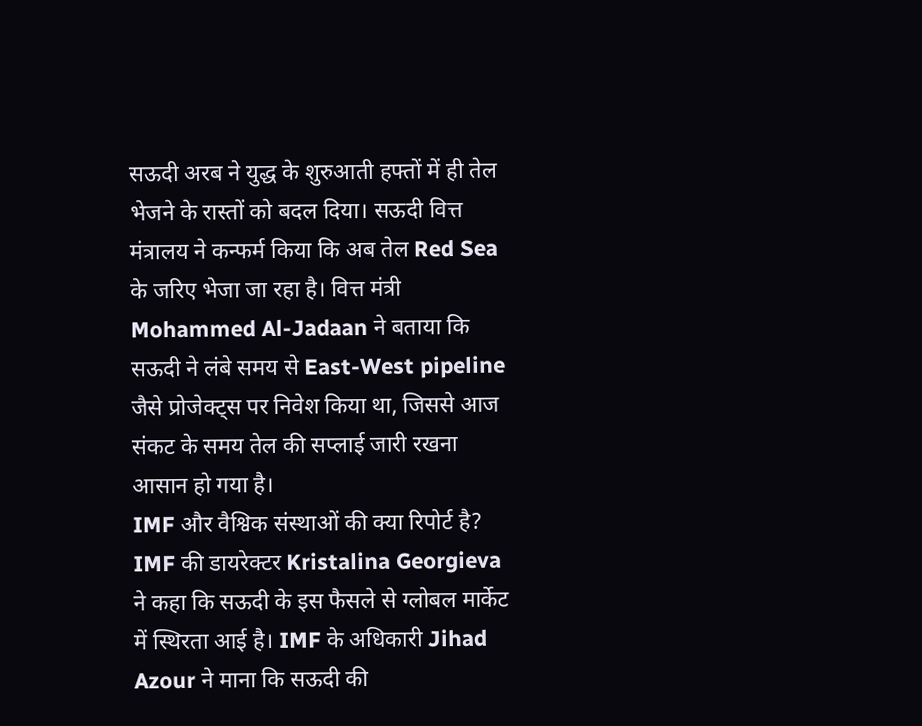सऊदी अरब ने युद्ध के शुरुआती हफ्तों में ही तेल भेजने के रास्तों को बदल दिया। सऊदी वित्त मंत्रालय ने कन्फर्म किया कि अब तेल Red Sea के जरिए भेजा जा रहा है। वित्त मंत्री Mohammed Al-Jadaan ने बताया कि सऊदी ने लंबे समय से East-West pipeline जैसे प्रोजेक्ट्स पर निवेश किया था, जिससे आज संकट के समय तेल की सप्लाई जारी रखना आसान हो गया है।
IMF और वैश्विक संस्थाओं की क्या रिपोर्ट है?
IMF की डायरेक्टर Kristalina Georgieva ने कहा कि सऊदी के इस फैसले से ग्लोबल मार्केट में स्थिरता आई है। IMF के अधिकारी Jihad Azour ने माना कि सऊदी की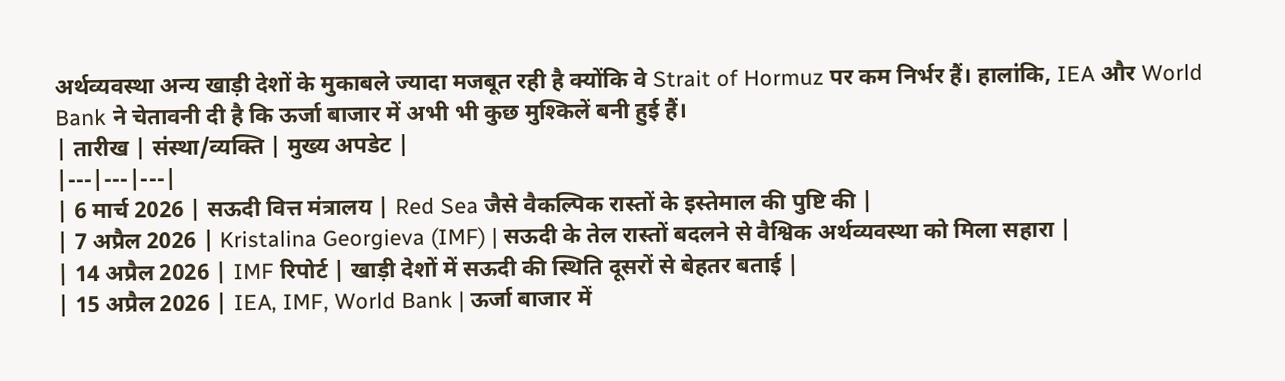अर्थव्यवस्था अन्य खाड़ी देशों के मुकाबले ज्यादा मजबूत रही है क्योंकि वे Strait of Hormuz पर कम निर्भर हैं। हालांकि, IEA और World Bank ने चेतावनी दी है कि ऊर्जा बाजार में अभी भी कुछ मुश्किलें बनी हुई हैं।
| तारीख | संस्था/व्यक्ति | मुख्य अपडेट |
|---|---|---|
| 6 मार्च 2026 | सऊदी वित्त मंत्रालय | Red Sea जैसे वैकल्पिक रास्तों के इस्तेमाल की पुष्टि की |
| 7 अप्रैल 2026 | Kristalina Georgieva (IMF) | सऊदी के तेल रास्तों बदलने से वैश्विक अर्थव्यवस्था को मिला सहारा |
| 14 अप्रैल 2026 | IMF रिपोर्ट | खाड़ी देशों में सऊदी की स्थिति दूसरों से बेहतर बताई |
| 15 अप्रैल 2026 | IEA, IMF, World Bank | ऊर्जा बाजार में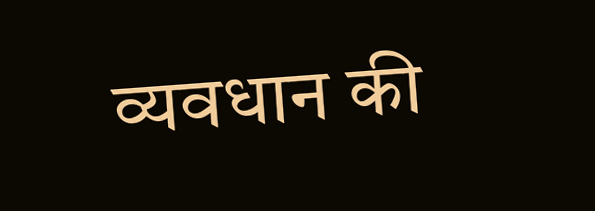व्यवधान की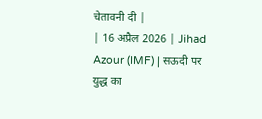चेतावनी दी |
| 16 अप्रैल 2026 | Jihad Azour (IMF) | सऊदी पर युद्ध का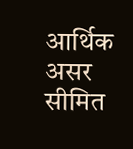आर्थिक असर सीमित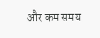और कम समय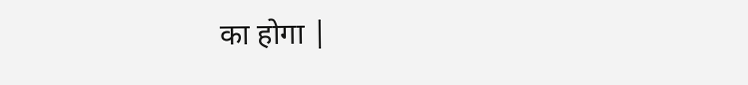का होगा |